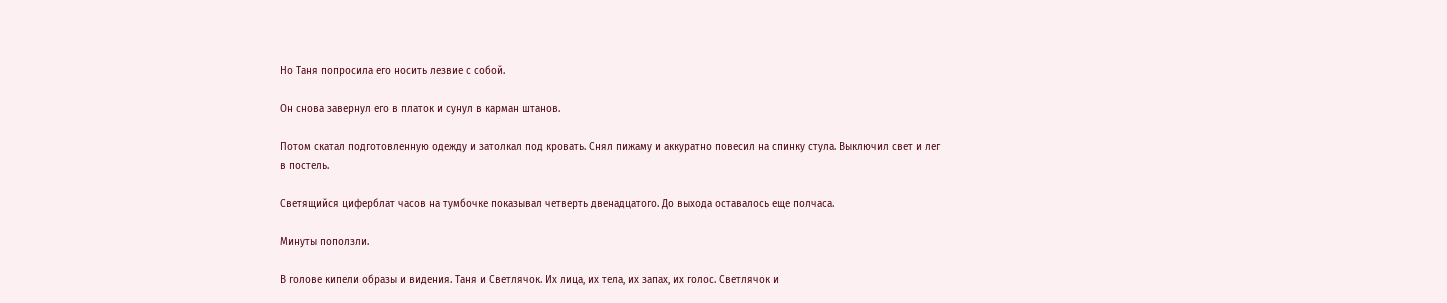Но Таня попросила его носить лезвие с собой.

Он снова завернул его в платок и сунул в карман штанов.

Потом скатал подготовленную одежду и затолкал под кровать. Снял пижаму и аккуратно повесил на спинку стула. Выключил свет и лег в постель.

Светящийся циферблат часов на тумбочке показывал четверть двенадцатого. До выхода оставалось еще полчаса.

Минуты поползли.

В голове кипели образы и видения. Таня и Светлячок. Их лица, их тела, их запах, их голос. Светлячок и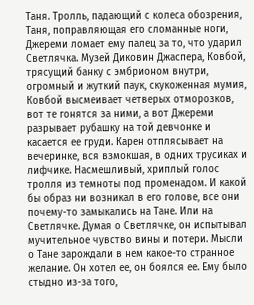Таня. Тролль, падающий с колеса обозрения, Таня, поправляющая его сломанные ноги, Джереми ломает ему палец за то, что ударил Светлячка. Музей Диковин Джаспера, Ковбой, трясущий банку с эмбрионом внутри, огромный и жуткий паук, скукоженная мумия, Ковбой высмеивает четверых отморозков, вот те гонятся за ними, а вот Джереми разрывает рубашку на той девчонке и касается ее груди. Карен отплясывает на вечеринке, вся взмокшая, в одних трусиках и лифчике. Насмешливый, хриплый голос тролля из темноты под променадом. И какой бы образ ни возникал в его голове, все они почему-то замыкались на Тане. Или на Светлячке. Думая о Светлячке, он испытывал мучительное чувство вины и потери. Мысли о Тане зарождали в нем какое-то странное желание. Он хотел ее, он боялся ее. Ему было стыдно из-за того,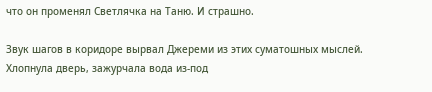что он променял Светлячка на Таню. И страшно.

Звук шагов в коридоре вырвал Джереми из этих суматошных мыслей. Хлопнула дверь, зажурчала вода из-под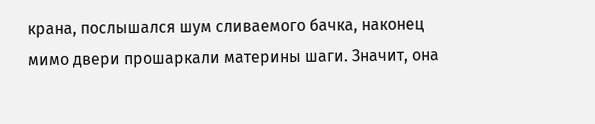крана, послышался шум сливаемого бачка, наконец мимо двери прошаркали материны шаги. Значит, она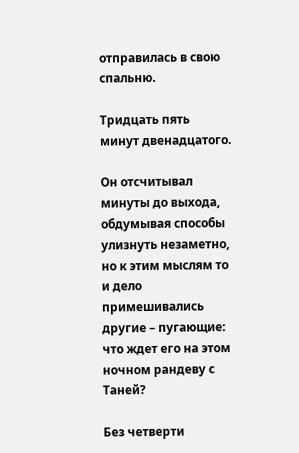отправилась в свою спальню.

Тридцать пять минут двенадцатого.

Он отсчитывал минуты до выхода, обдумывая способы улизнуть незаметно, но к этим мыслям то и дело примешивались другие – пугающие: что ждет его на этом ночном рандеву с Таней?

Без четверти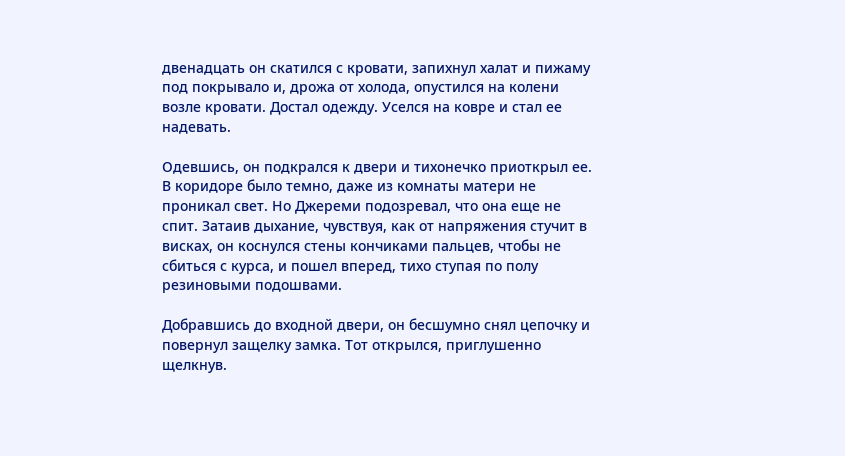двенадцать он скатился с кровати, запихнул халат и пижаму под покрывало и, дрожа от холода, опустился на колени возле кровати. Достал одежду. Уселся на ковре и стал ее надевать.

Одевшись, он подкрался к двери и тихонечко приоткрыл ее. В коридоре было темно, даже из комнаты матери не проникал свет. Но Джереми подозревал, что она еще не спит. Затаив дыхание, чувствуя, как от напряжения стучит в висках, он коснулся стены кончиками пальцев, чтобы не сбиться с курса, и пошел вперед, тихо ступая по полу резиновыми подошвами.

Добравшись до входной двери, он бесшумно снял цепочку и повернул защелку замка. Тот открылся, приглушенно щелкнув.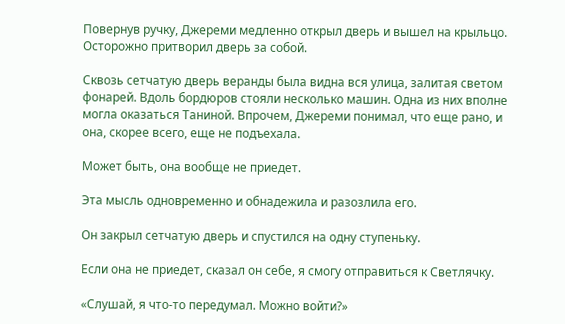Повернув ручку, Джереми медленно открыл дверь и вышел на крыльцо. Осторожно притворил дверь за собой.

Сквозь сетчатую дверь веранды была видна вся улица, залитая светом фонарей. Вдоль бордюров стояли несколько машин. Одна из них вполне могла оказаться Таниной. Впрочем, Джереми понимал, что еще рано, и она, скорее всего, еще не подъехала.

Может быть, она вообще не приедет.

Эта мысль одновременно и обнадежила и разозлила его.

Он закрыл сетчатую дверь и спустился на одну ступеньку.

Если она не приедет, сказал он себе, я смогу отправиться к Светлячку.

«Слушай, я что-то передумал. Можно войти?»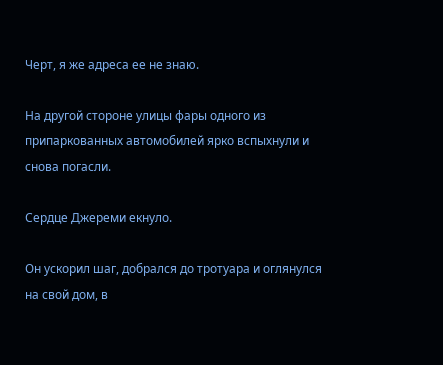Черт, я же адреса ее не знаю.

На другой стороне улицы фары одного из припаркованных автомобилей ярко вспыхнули и снова погасли.

Сердце Джереми екнуло.

Он ускорил шаг, добрался до тротуара и оглянулся на свой дом, в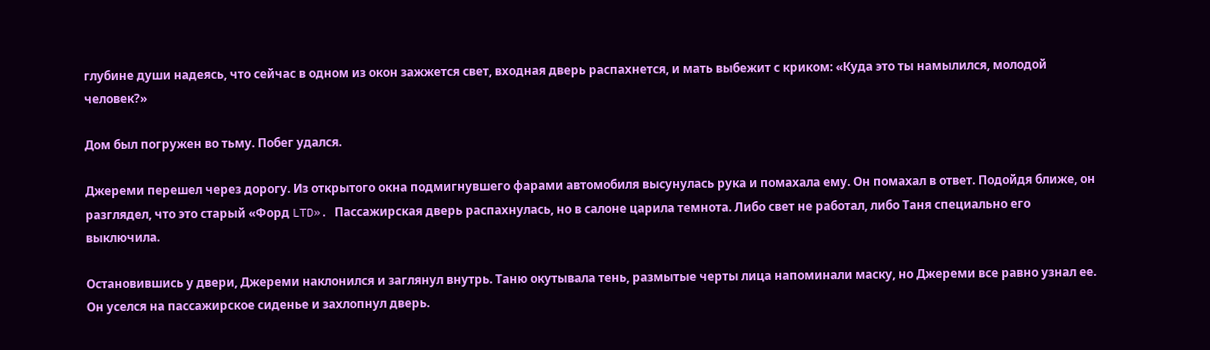глубине души надеясь, что сейчас в одном из окон зажжется свет, входная дверь распахнется, и мать выбежит с криком: «Куда это ты намылился, молодой человек?»

Дом был погружен во тьму. Побег удался.

Джереми перешел через дорогу. Из открытого окна подмигнувшего фарами автомобиля высунулась рука и помахала ему. Он помахал в ответ. Подойдя ближе, он разглядел, что это старый «Форд LTD». Пассажирская дверь распахнулась, но в салоне царила темнота. Либо свет не работал, либо Таня специально его выключила.

Остановившись у двери, Джереми наклонился и заглянул внутрь. Таню окутывала тень, размытые черты лица напоминали маску, но Джереми все равно узнал ее. Он уселся на пассажирское сиденье и захлопнул дверь.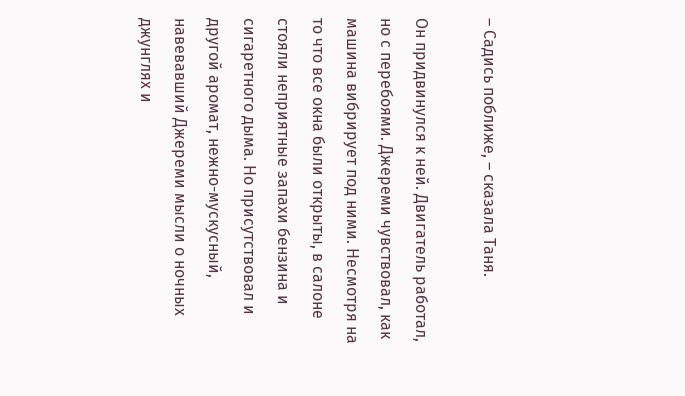– Садись поближе, – сказала Таня.

Он придвинулся к ней. Двигатель работал, но с перебоями. Джереми чувствовал, как машина вибрирует под ними. Несмотря на то что все окна были открыты, в салоне стояли неприятные запахи бензина и сигаретного дыма. Но присутствовал и другой аромат, нежно-мускусный, навевавший Джереми мысли о ночных джунглях и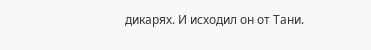дикарях. И исходил он от Тани.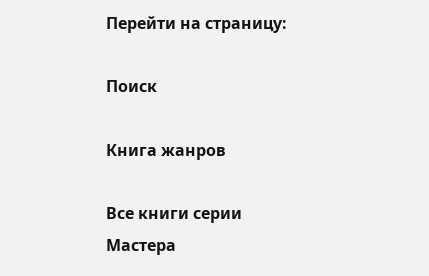Перейти на страницу:

Поиск

Книга жанров

Все книги серии Мастера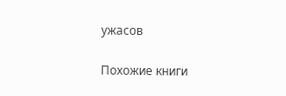ужасов

Похожие книги